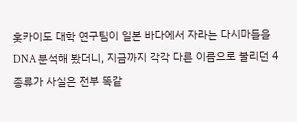홋카이도 대학 연구팀이 일본 바다에서 자라는 다시마들을 DNA 분석해 봤더니, 지금까지 각각 다른 이름으로 불리던 4종류가 사실은 전부 똑같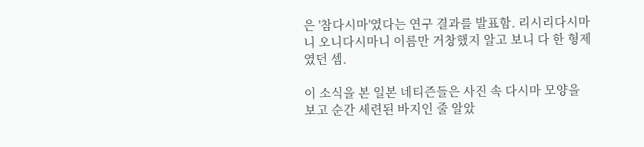은 '참다시마'였다는 연구 결과를 발표함. 리시리다시마니 오니다시마니 이름만 거창했지 알고 보니 다 한 형제였던 셈.

이 소식을 본 일본 네티즌들은 사진 속 다시마 모양을 보고 순간 세련된 바지인 줄 알았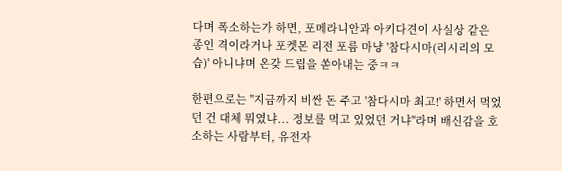다며 폭소하는가 하면, 포메라니안과 아키다견이 사실상 같은 종인 격이라거나 포켓몬 리전 포름 마냥 '참다시마(리시리의 모습)' 아니냐며 온갖 드립을 쏟아내는 중ㅋㅋ

한편으로는 "지금까지 비싼 돈 주고 '참다시마 최고!' 하면서 먹었던 건 대체 뭐였냐... 정보를 먹고 있었던 거냐"라며 배신감을 호소하는 사람부터, 유전자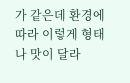가 같은데 환경에 따라 이렇게 형태나 맛이 달라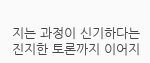지는 과정이 신기하다는 진지한 토론까지 이어지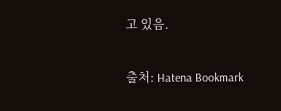고 있음.

출처: Hatena Bookmark